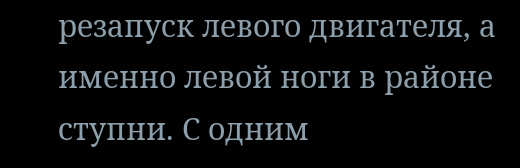резапуск левого двигателя, а именно левой ноги в районе ступни. С одним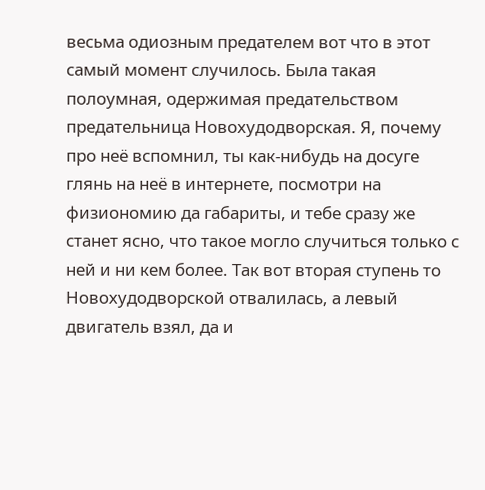весьма одиозным предателем вот что в этот самый момент случилось. Была такая полоумная, одержимая предательством предательница Новохудодворская. Я, почему про неё вспомнил, ты как-нибудь на досуге глянь на неё в интернете, посмотри на физиономию да габариты, и тебе сразу же станет ясно, что такое могло случиться только с ней и ни кем более. Так вот вторая ступень то Новохудодворской отвалилась, а левый двигатель взял, да и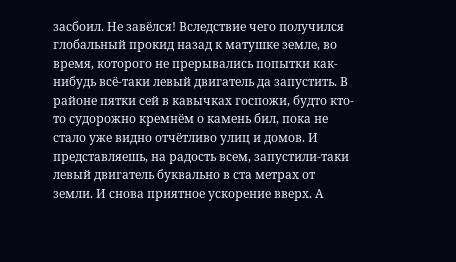засбоил. Не завёлся! Вследствие чего получился глобальный прокид назад к матушке земле, во время, которого не прерывались попытки как-нибудь всё-таки левый двигатель да запустить. В районе пятки сей в кавычках госпожи, будто кто-то судорожно кремнём о камень бил, пока не стало уже видно отчётливо улиц и домов. И представляешь, на радость всем, запустили-таки левый двигатель буквально в ста метрах от земли. И снова приятное ускорение вверх. А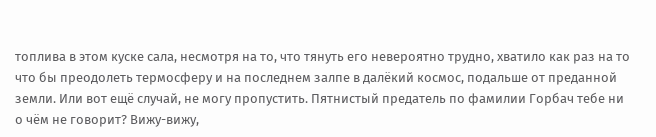топлива в этом куске сала, несмотря на то, что тянуть его невероятно трудно, хватило как раз на то что бы преодолеть термосферу и на последнем залпе в далёкий космос, подальше от преданной земли. Или вот ещё случай, не могу пропустить. Пятнистый предатель по фамилии Горбач тебе ни о чём не говорит? Вижу-вижу,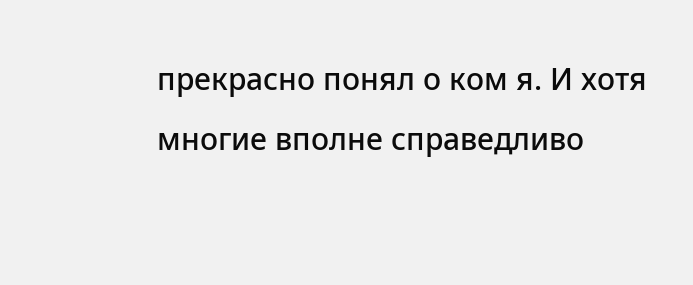прекрасно понял о ком я. И хотя многие вполне справедливо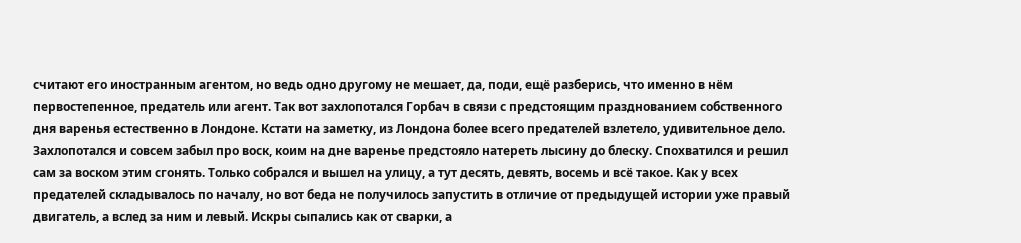считают его иностранным агентом, но ведь одно другому не мешает, да, поди, ещё разберись, что именно в нём первостепенное, предатель или агент. Так вот захлопотался Горбач в связи с предстоящим празднованием собственного дня варенья естественно в Лондоне. Кстати на заметку, из Лондона более всего предателей взлетело, удивительное дело. Захлопотался и совсем забыл про воск, коим на дне варенье предстояло натереть лысину до блеску. Спохватился и решил сам за воском этим сгонять. Только собрался и вышел на улицу, а тут десять, девять, восемь и всё такое. Как у всех предателей складывалось по началу, но вот беда не получилось запустить в отличие от предыдущей истории уже правый двигатель, а вслед за ним и левый. Искры сыпались как от сварки, а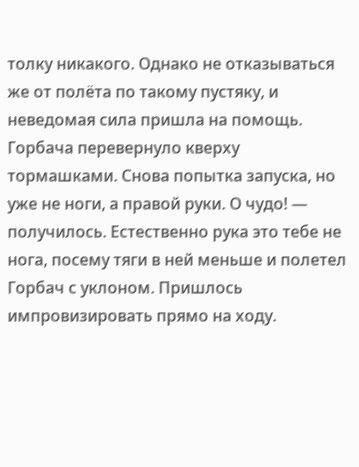толку никакого. Однако не отказываться же от полёта по такому пустяку, и неведомая сила пришла на помощь. Горбача перевернуло кверху тормашками. Снова попытка запуска, но уже не ноги, а правой руки. О чудо! — получилось. Естественно рука это тебе не нога, посему тяги в ней меньше и полетел Горбач с уклоном. Пришлось импровизировать прямо на ходу.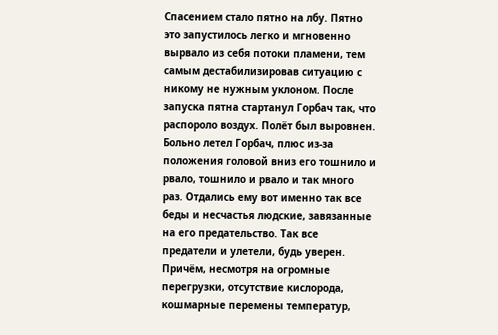Спасением стало пятно на лбу. Пятно это запустилось легко и мгновенно вырвало из себя потоки пламени, тем самым дестабилизировав ситуацию с никому не нужным уклоном. После запуска пятна стартанул Горбач так, что распороло воздух. Полёт был выровнен. Больно летел Горбач, плюс из-за положения головой вниз его тошнило и рвало, тошнило и рвало и так много раз. Отдались ему вот именно так все беды и несчастья людские, завязанные на его предательство. Так все предатели и улетели, будь уверен. Причём, несмотря на огромные перегрузки, отсутствие кислорода, кошмарные перемены температур,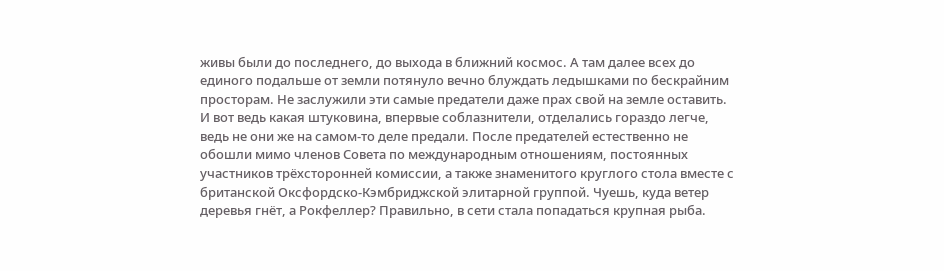живы были до последнего, до выхода в ближний космос. А там далее всех до единого подальше от земли потянуло вечно блуждать ледышками по бескрайним просторам. Не заслужили эти самые предатели даже прах свой на земле оставить. И вот ведь какая штуковина, впервые соблазнители, отделались гораздо легче, ведь не они же на самом-то деле предали. После предателей естественно не обошли мимо членов Совета по международным отношениям, постоянных участников трёхсторонней комиссии, а также знаменитого круглого стола вместе с британской Оксфордско-Кэмбриджской элитарной группой. Чуешь, куда ветер деревья гнёт, а Рокфеллер? Правильно, в сети стала попадаться крупная рыба.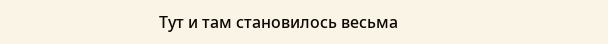Тут и там становилось весьма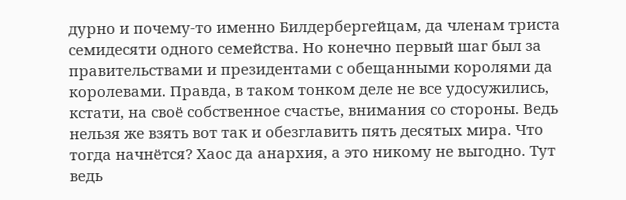дурно и почему-то именно Билдербергейцам, да членам триста семидесяти одного семейства. Но конечно первый шаг был за правительствами и президентами с обещанными королями да королевами. Правда, в таком тонком деле не все удосужились, кстати, на своё собственное счастье, внимания со стороны. Ведь нельзя же взять вот так и обезглавить пять десятых мира. Что тогда начнётся? Хаос да анархия, а это никому не выгодно. Тут ведь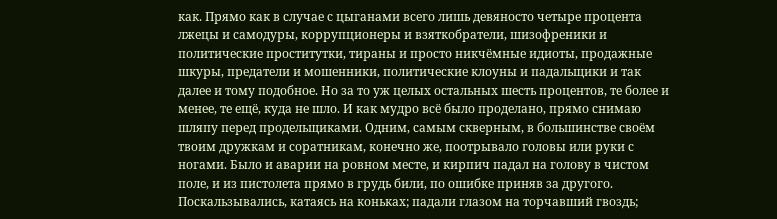как. Прямо как в случае с цыганами всего лишь девяносто четыре процента лжецы и самодуры, коррупционеры и взяткобратели, шизофреники и политические проститутки, тираны и просто никчёмные идиоты, продажные шкуры, предатели и мошенники, политические клоуны и падальщики и так далее и тому подобное. Но за то уж целых остальных шесть процентов, те более и менее, те ещё, куда не шло. И как мудро всё было проделано, прямо снимаю шляпу перед продельщиками. Одним, самым скверным, в большинстве своём твоим дружкам и соратникам, конечно же, поотрывало головы или руки с ногами. Было и аварии на ровном месте, и кирпич падал на голову в чистом поле, и из пистолета прямо в грудь били, по ошибке приняв за другого. Поскальзывались, катаясь на коньках; падали глазом на торчавший гвоздь;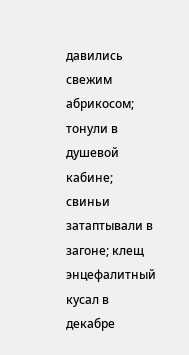давились свежим абрикосом; тонули в душевой кабине; свиньи затаптывали в загоне; клещ энцефалитный кусал в декабре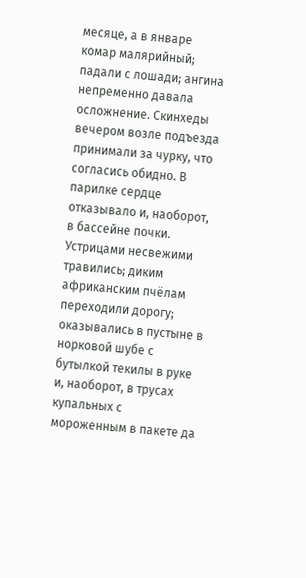месяце, а в январе комар малярийный; падали с лошади; ангина непременно давала осложнение. Скинхеды вечером возле подъезда принимали за чурку, что согласись обидно. В парилке сердце отказывало и, наоборот, в бассейне почки. Устрицами несвежими травились; диким африканским пчёлам переходили дорогу; оказывались в пустыне в норковой шубе с бутылкой текилы в руке и, наоборот, в трусах купальных с мороженным в пакете да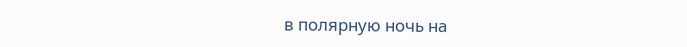в полярную ночь на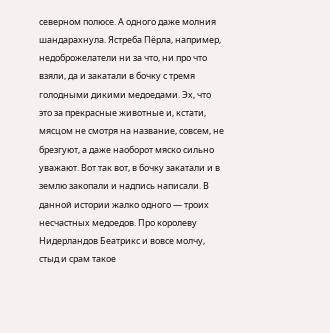северном полюсе. А одного даже молния шандарахнула. Ястреба Пёрла, например, недоброжелатели ни за что, ни про что взяли, да и закатали в бочку с тремя голодными дикими медоедами. Эх, что это за прекрасные животные и, кстати, мясцом не смотря на название, совсем, не брезгуют, а даже наоборот мяско сильно уважают. Вот так вот, в бочку закатали и в землю закопали и надпись написали. В данной истории жалко одного — троих несчастных медоедов. Про королеву Нидерландов Беатрикс и вовсе молчу, стыд и срам такое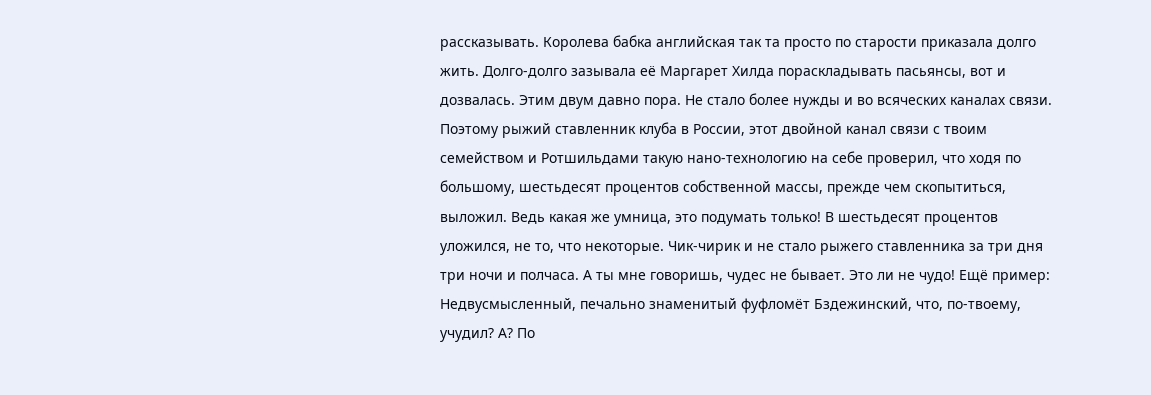рассказывать. Королева бабка английская так та просто по старости приказала долго жить. Долго-долго зазывала её Маргарет Хилда пораскладывать пасьянсы, вот и дозвалась. Этим двум давно пора. Не стало более нужды и во всяческих каналах связи. Поэтому рыжий ставленник клуба в России, этот двойной канал связи с твоим семейством и Ротшильдами такую нано-технологию на себе проверил, что ходя по большому, шестьдесят процентов собственной массы, прежде чем скопытиться, выложил. Ведь какая же умница, это подумать только! В шестьдесят процентов уложился, не то, что некоторые. Чик-чирик и не стало рыжего ставленника за три дня три ночи и полчаса. А ты мне говоришь, чудес не бывает. Это ли не чудо! Ещё пример: Недвусмысленный, печально знаменитый фуфломёт Бздежинский, что, по-твоему, учудил? А? По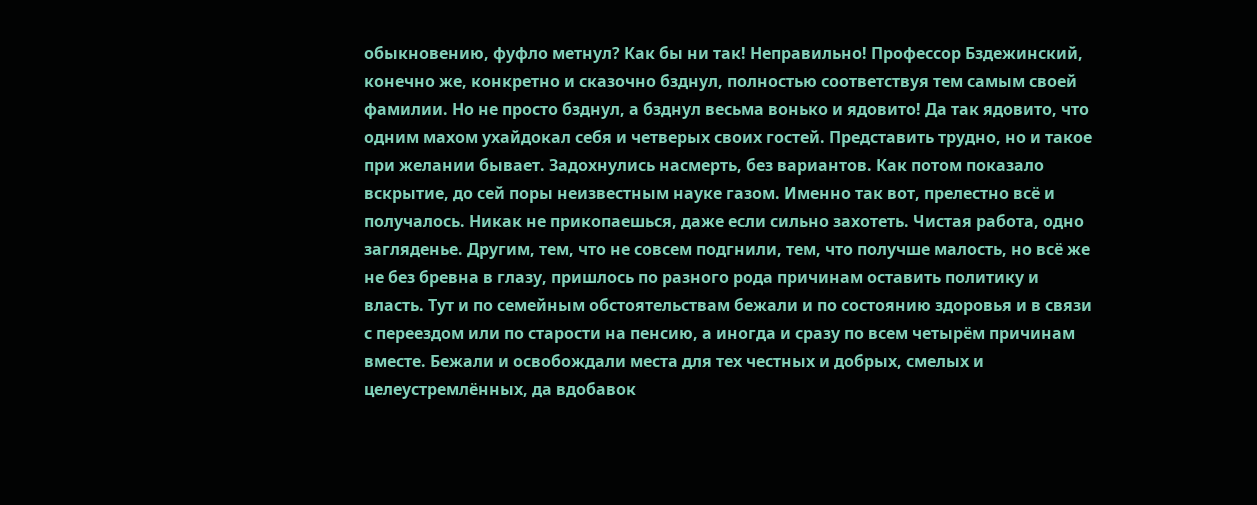обыкновению, фуфло метнул? Как бы ни так! Неправильно! Профессор Бздежинский, конечно же, конкретно и сказочно бзднул, полностью соответствуя тем самым своей фамилии. Но не просто бзднул, а бзднул весьма вонько и ядовито! Да так ядовито, что одним махом ухайдокал себя и четверых своих гостей. Представить трудно, но и такое при желании бывает. Задохнулись насмерть, без вариантов. Как потом показало вскрытие, до сей поры неизвестным науке газом. Именно так вот, прелестно всё и получалось. Никак не прикопаешься, даже если сильно захотеть. Чистая работа, одно загляденье. Другим, тем, что не совсем подгнили, тем, что получше малость, но всё же не без бревна в глазу, пришлось по разного рода причинам оставить политику и власть. Тут и по семейным обстоятельствам бежали и по состоянию здоровья и в связи с переездом или по старости на пенсию, а иногда и сразу по всем четырём причинам вместе. Бежали и освобождали места для тех честных и добрых, смелых и целеустремлённых, да вдобавок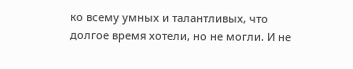ко всему умных и талантливых, что долгое время хотели, но не могли. И не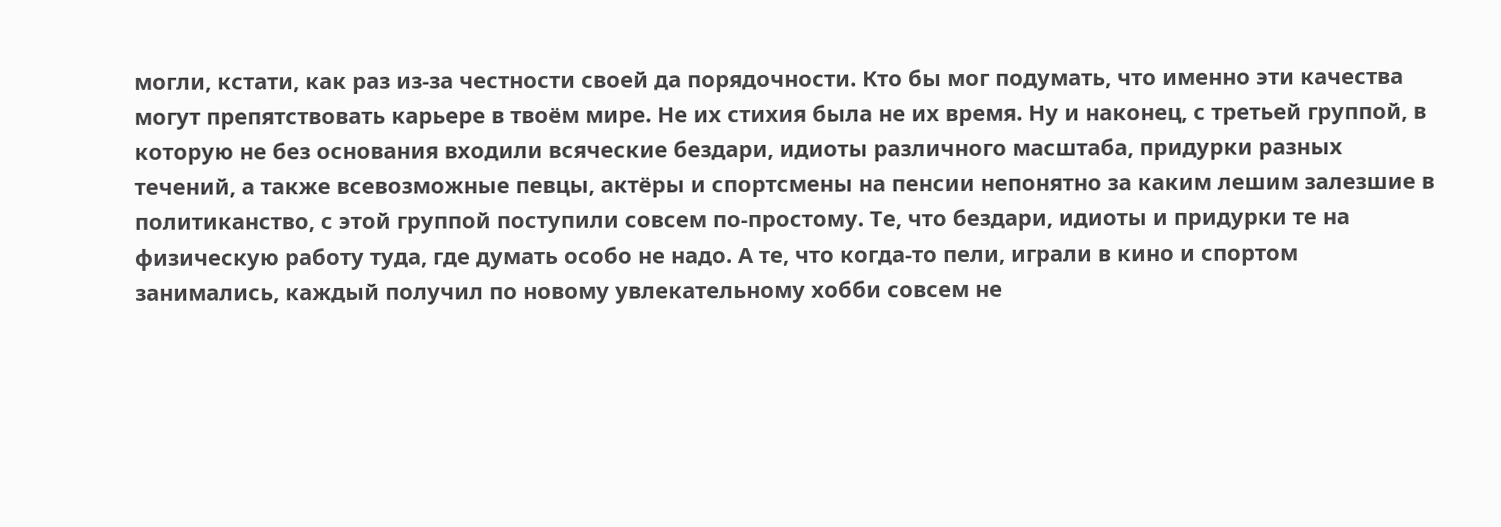могли, кстати, как раз из-за честности своей да порядочности. Кто бы мог подумать, что именно эти качества могут препятствовать карьере в твоём мире. Не их стихия была не их время. Ну и наконец, с третьей группой, в которую не без основания входили всяческие бездари, идиоты различного масштаба, придурки разных течений, а также всевозможные певцы, актёры и спортсмены на пенсии непонятно за каким лешим залезшие в политиканство, с этой группой поступили совсем по-простому. Те, что бездари, идиоты и придурки те на физическую работу туда, где думать особо не надо. А те, что когда-то пели, играли в кино и спортом занимались, каждый получил по новому увлекательному хобби совсем не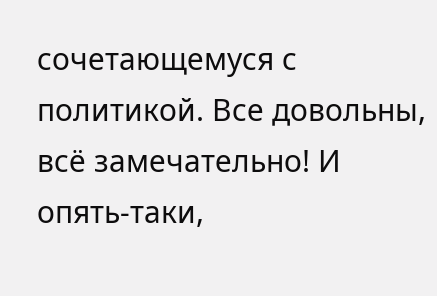сочетающемуся с политикой. Все довольны, всё замечательно! И опять-таки,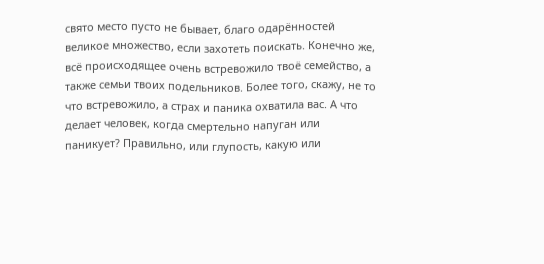свято место пусто не бывает, благо одарённостей великое множество, если захотеть поискать. Конечно же, всё происходящее очень встревожило твоё семейство, а также семьи твоих подельников. Более того, скажу, не то что встревожило, а страх и паника охватила вас. А что делает человек, когда смертельно напуган или паникует? Правильно, или глупость, какую или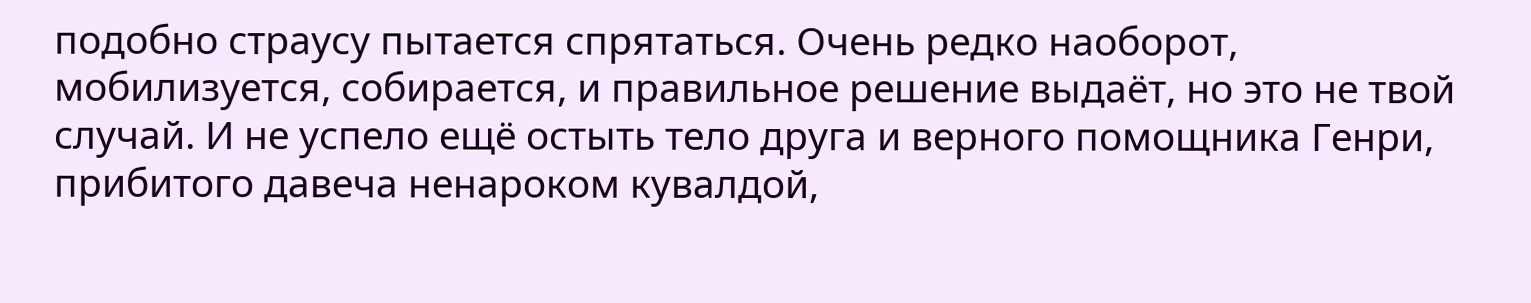подобно страусу пытается спрятаться. Очень редко наоборот, мобилизуется, собирается, и правильное решение выдаёт, но это не твой случай. И не успело ещё остыть тело друга и верного помощника Генри, прибитого давеча ненароком кувалдой,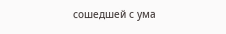сошедшей с ума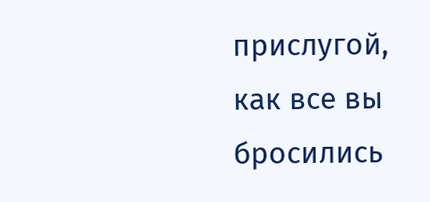прислугой, как все вы бросились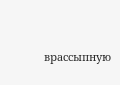врассыпную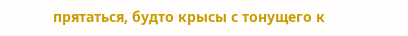прятаться, будто крысы с тонущего к